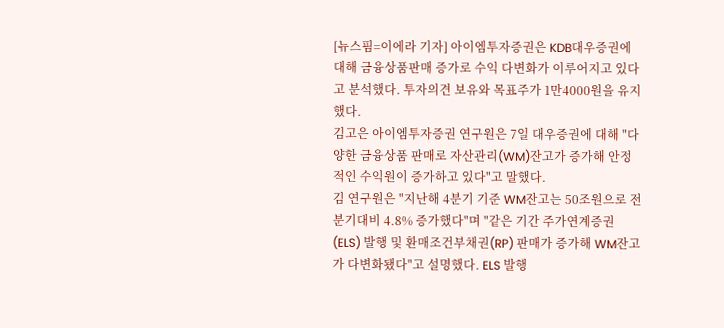[뉴스핌=이에라 기자] 아이엠투자증권은 KDB대우증권에 대해 금융상품판매 증가로 수익 다변화가 이루어지고 있다고 분석했다. 투자의견 보유와 목표주가 1만4000원을 유지했다.
김고은 아이엠투자증권 연구원은 7일 대우증권에 대해 "다양한 금융상품 판매로 자산관리(WM)잔고가 증가해 안정적인 수익원이 증가하고 있다"고 말했다.
김 연구원은 "지난해 4분기 기준 WM잔고는 50조원으로 전분기대비 4.8% 증가했다"며 "같은 기간 주가연계증권(ELS) 발행 및 환매조건부채권(RP) 판매가 증가해 WM잔고가 다변화됐다"고 설명했다. ELS 발행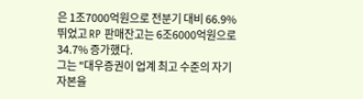은 1조7000억원으로 전분기 대비 66.9% 뛰었고 RP 판매잔고는 6조6000억원으로 34.7% 증가했다.
그는 "대우증권이 업계 최고 수준의 자기자본을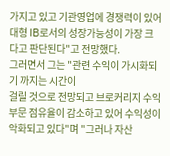가지고 있고 기관영업에 경쟁력이 있어 대형 IB로서의 성장가능성이 가장 크다고 판단된다"고 전망했다.
그러면서 그는 "관련 수익이 가시화되기 까지는 시간이
걸릴 것으로 전망되고 브로커리지 수익 부문 점유율이 감소하고 있어 수익성이 악화되고 있다"며 "그러나 자산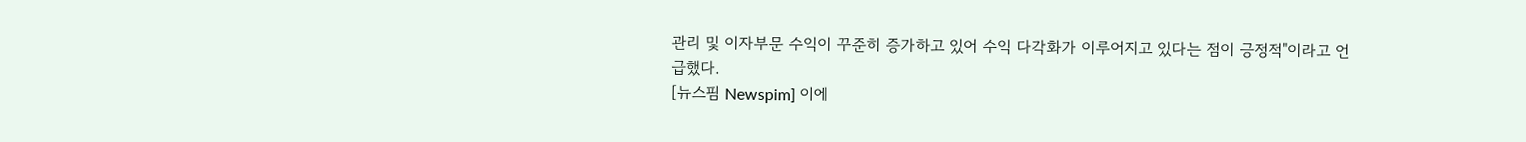관리 및 이자부문 수익이 꾸준히 증가하고 있어 수익 다각화가 이루어지고 있다는 점이 긍정적"이라고 언급했다.
[뉴스핌 Newspim] 이에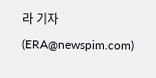라 기자 (ERA@newspim.com)